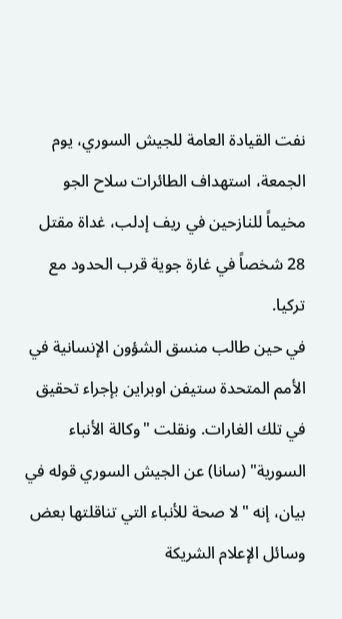نفت القيادة العامة للجيش السوري، يوم الجمعة، استهداف الطائرات سلاح الجو مخيماً للنازحين في ريف إدلب، غداة مقتل 28 شخصاً في غارة جوية قرب الحدود مع تركيا.
في حين طالب منسق الشؤون الإنسانية في الأمم المتحدة ستيفن اوبراين بإجراء تحقيق في تلك الغارات. ونقلت "وكالة الأنباء السورية" (سانا) عن الجيش السوري قوله في بيان، إنه "لا صحة للأنباء التي تناقلتها بعض وسائل الإعلام الشريكة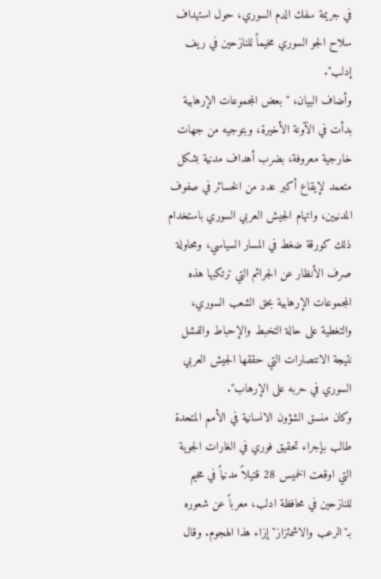في جريمة سفك الدم السوري، حول استهداف سلاح الجو السوري مخيماً للنازحين في ريف إدلب".
وأضاف البيان، "بعض المجموعات الإرهابية بدأت في الآونة الأخيرة، وبتوجيه من جهات خارجية معروفة، بضرب أهداف مدنية بشكل متعمد لإيقاع أكبر عدد من الخسائر في صفوف المدنيين، واتهام الجيش العربي السوري باستخدام ذلك كورقة ضغط في المسار السياسي، ومحاولة صرف الأنظار عن الجرائم التي ترتكبها هذه المجموعات الإرهابية بحق الشعب السوري، والتغطية على حالة التخبط والإحباط والفشل نتيجة الانتصارات التي حققها الجيش العربي السوري في حربه على الإرهاب".
وكان منسق الشؤون الانسانية في الأمم المتحدة طالب بإجراء تحقيق فوري في الغارات الجوية التي اوقعت الخميس 28 قتيلاً مدنياً في مخيم للنازحين في محافظة ادلب، معرباً عن شعوره بـ"الرعب والاشمئزاز" إزاء هذا الهجوم. وقال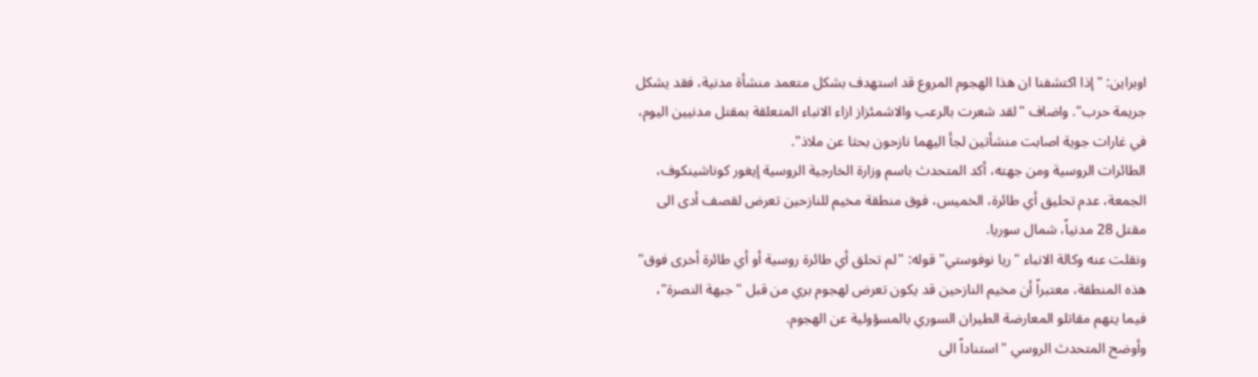اوبراين: "إذا اكتشفنا ان هذا الهجوم المروع قد استهدف بشكل متعمد منشأة مدنية، فقد يشكل جريمة حرب". واضاف "لقد شعرت بالرعب والاشمئزاز ازاء الانباء المتعلقة بمقتل مدنيين اليوم، في غارات جوية اصابت منشأتين لجأ اليهما نازحون بحثا عن ملاذ".
الطائرات الروسية ومن جهته، أكد المتحدث باسم وزارة الخارجية الروسية إيغور كوناشينكوف، الجمعة، عدم تحليق أي طائرة، الخميس، فوق منطقة مخيم للنازحين تعرض لقصف أدى الى مقتل 28 مدنياً، شمال سوريا.
ونقلت عنه وكالة الانباء "ريا نوفوستي" قوله: "لم تحلق أي طائرة روسية أو أي طائرة أخرى فوق" هذه المنطقة، معتبراً أن مخيم النازحين قد يكون تعرض لهجوم بري من قبل "جبهة النصرة"، فيما يتهم مقاتلو المعارضة الطيران السوري بالمسؤولية عن الهجوم.
وأوضح المتحدث الروسي "استناداً الى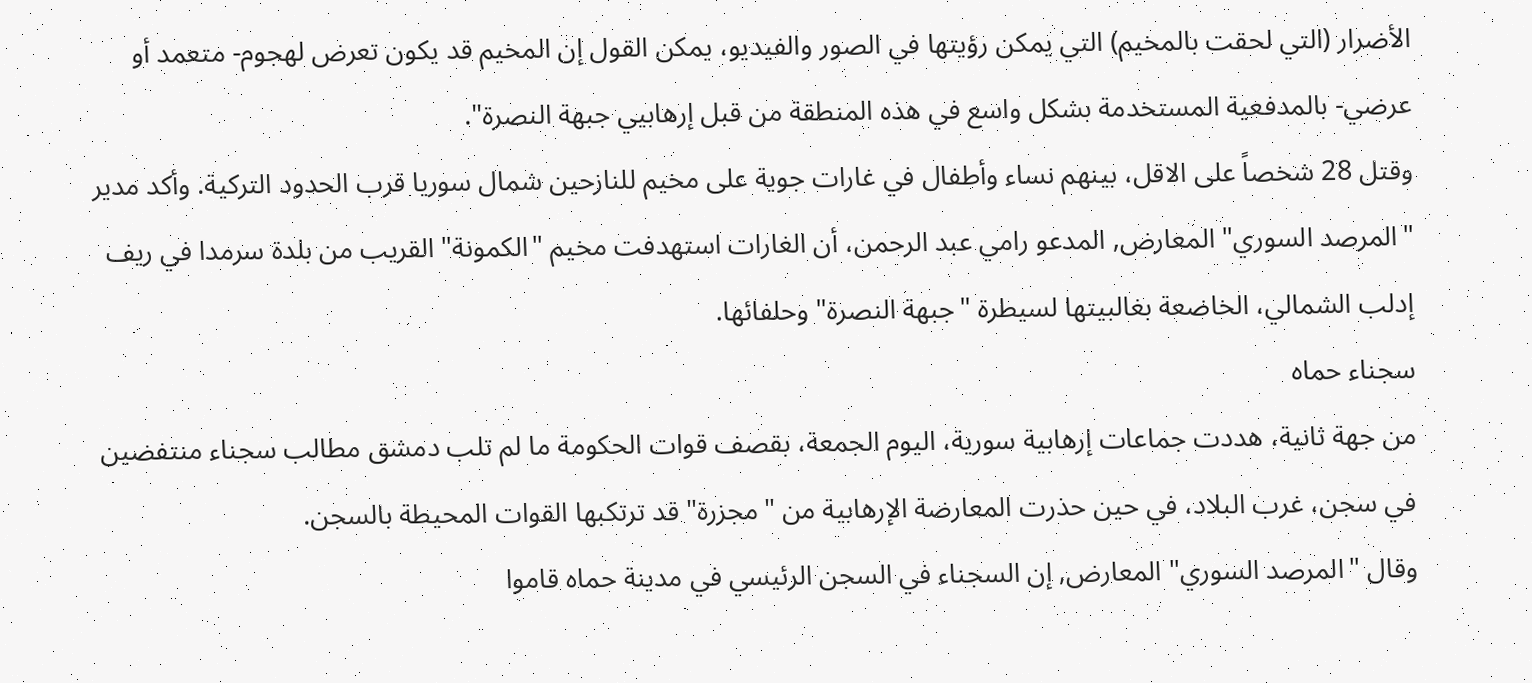الأضرار (التي لحقت بالمخيم) التي يمكن رؤيتها في الصور والفيديو، يمكن القول إن المخيم قد يكون تعرض لهجوم- متعمد أو عرضي- بالمدفعية المستخدمة بشكل واسع في هذه المنطقة من قبل إرهابيي جبهة النصرة".
وقتل 28 شخصاً على الاقل، بينهم نساء وأطفال في غارات جوية على مخيم للنازحين شمال سوريا قرب الحدود التركية. وأكد مدير "المرصد السوري" المعارض, المدعو رامي عبد الرحمن، أن الغارات استهدفت مخيم "الكمونة" القريب من بلدة سرمدا في ريف إدلب الشمالي، الخاضعة بغالبيتها لسيطرة "جبهة النصرة" وحلفائها.
سجناء حماه
من جهة ثانية، هددت جماعات إرهابية سورية، اليوم الجمعة، بقصف قوات الحكومة ما لم تلب دمشق مطالب سجناء منتفضين في سجن، غرب البلاد، في حين حذرت المعارضة الإرهابية من "مجزرة" قد ترتكبها القوات المحيطة بالسجن.
وقال "المرصد السوري" المعارض, إن السجناء في السجن الرئيسي في مدينة حماه قاموا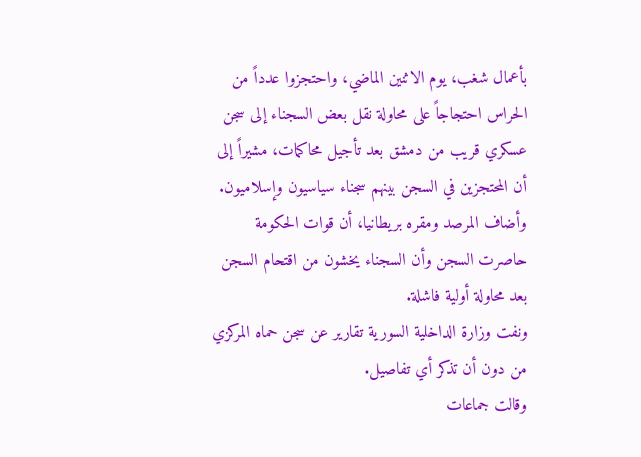بأعمال شغب، يوم الاثنين الماضي، واحتجزوا عدداً من الحراس احتجاجاً على محاولة نقل بعض السجناء إلى سجن عسكري قريب من دمشق بعد تأجيل محاكمات، مشيراً إلى أن المحتجزين في السجن بينهم سجناء سياسيون وإسلاميون.
وأضاف المرصد ومقره بريطانيا، أن قوات الحكومة حاصرت السجن وأن السجناء يخشون من اقتحام السجن بعد محاولة أولية فاشلة.
ونفت وزارة الداخلية السورية تقارير عن سجن حماه المركزي من دون أن تذكر أي تفاصيل.
وقالت جماعات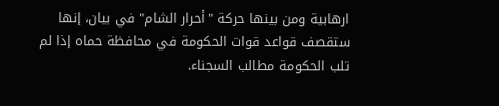ارهابية ومن بينها حركة "أحرار الشام" في بيان، إنها ستقصف قواعد قوات الحكومة في محافظة حماه إذا لم تلب الحكومة مطالب السجناء.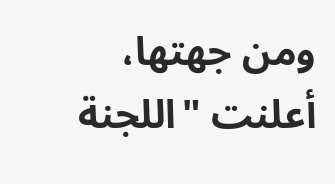ومن جهتها، أعلنت "اللجنة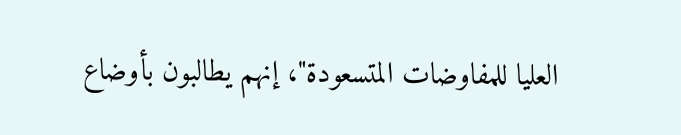العليا للمفاوضات المتسعودة"، إنهم يطالبون بأوضاع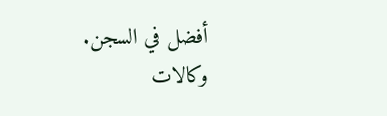أفضل في السجن.
وكالات